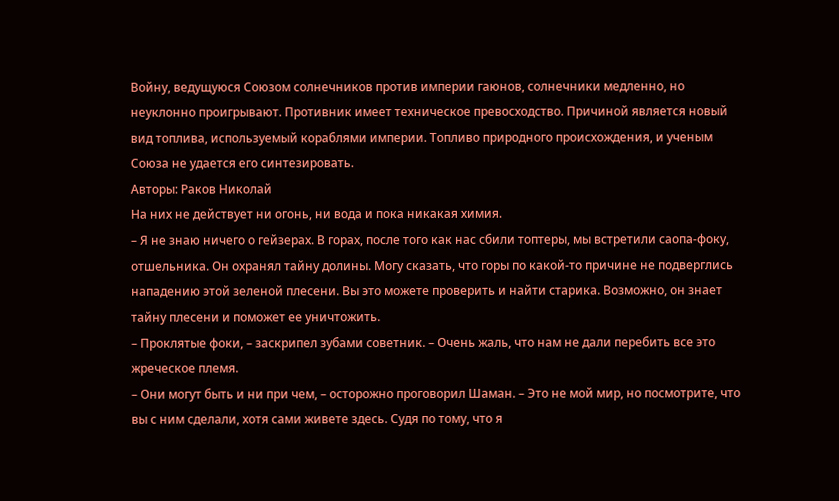Войну, ведущуюся Союзом солнечников против империи гаюнов, солнечники медленно, но неуклонно проигрывают. Противник имеет техническое превосходство. Причиной является новый вид топлива, используемый кораблями империи. Топливо природного происхождения, и ученым Союза не удается его синтезировать.
Авторы: Раков Николай
На них не действует ни огонь, ни вода и пока никакая химия.
– Я не знаю ничего о гейзерах. В горах, после того как нас сбили топтеры, мы встретили саопа‑фоку, отшельника. Он охранял тайну долины. Могу сказать, что горы по какой‑то причине не подверглись нападению этой зеленой плесени. Вы это можете проверить и найти старика. Возможно, он знает тайну плесени и поможет ее уничтожить.
– Проклятые фоки, – заскрипел зубами советник. – Очень жаль, что нам не дали перебить все это жреческое племя.
– Они могут быть и ни при чем, – осторожно проговорил Шаман. – Это не мой мир, но посмотрите, что вы с ним сделали, хотя сами живете здесь. Судя по тому, что я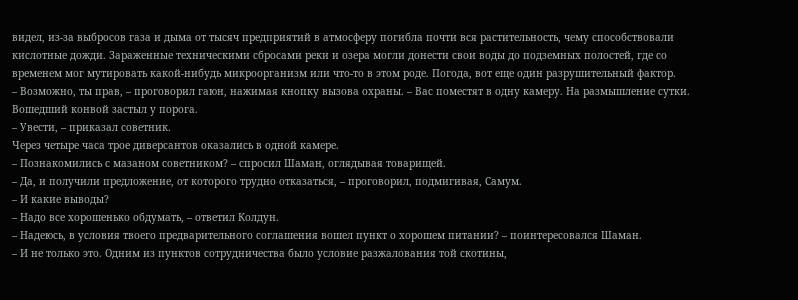видел, из‑за выбросов газа и дыма от тысяч предприятий в атмосферу погибла почти вся растительность, чему способствовали кислотные дожди. Зараженные техническими сбросами реки и озера могли донести свои воды до подземных полостей, где со временем мог мутировать какой‑нибудь микроорганизм или что‑то в этом роде. Погода, вот еще один разрушительный фактор.
– Возможно, ты прав, – проговорил гаюн, нажимая кнопку вызова охраны. – Вас поместят в одну камеру. На размышление сутки.
Вошедший конвой застыл у порога.
– Увести, – приказал советник.
Через четыре часа трое диверсантов оказались в одной камере.
– Познакомились с мазаном советником? – спросил Шаман, оглядывая товарищей.
– Да, и получили предложение, от которого трудно отказаться, – проговорил, подмигивая, Самум.
– И какие выводы?
– Надо все хорошенько обдумать, – ответил Колдун.
– Надеюсь, в условия твоего предварительного соглашения вошел пункт о хорошем питании? – поинтересовался Шаман.
– И не только это. Одним из пунктов сотрудничества было условие разжалования той скотины,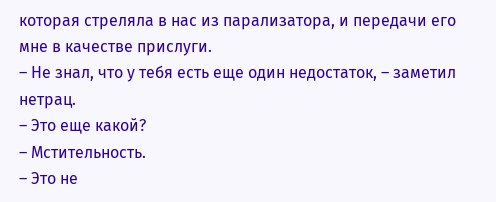которая стреляла в нас из парализатора, и передачи его мне в качестве прислуги.
– Не знал, что у тебя есть еще один недостаток, – заметил нетрац.
– Это еще какой?
– Мстительность.
– Это не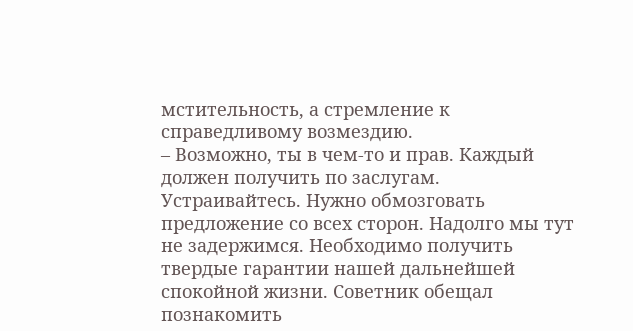мстительность, а стремление к справедливому возмездию.
– Возможно, ты в чем‑то и прав. Каждый должен получить по заслугам. Устраивайтесь. Нужно обмозговать предложение со всех сторон. Надолго мы тут не задержимся. Необходимо получить твердые гарантии нашей дальнейшей спокойной жизни. Советник обещал познакомить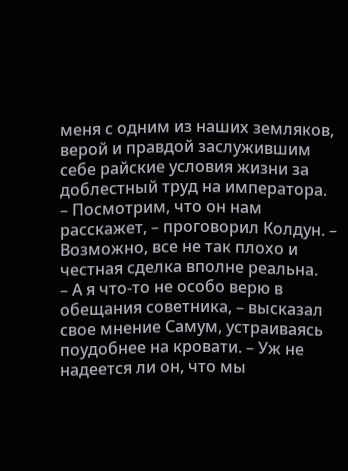меня с одним из наших земляков, верой и правдой заслужившим себе райские условия жизни за доблестный труд на императора.
– Посмотрим, что он нам расскажет, – проговорил Колдун. – Возможно, все не так плохо и честная сделка вполне реальна.
– А я что‑то не особо верю в обещания советника, – высказал свое мнение Самум, устраиваясь поудобнее на кровати. – Уж не надеется ли он, что мы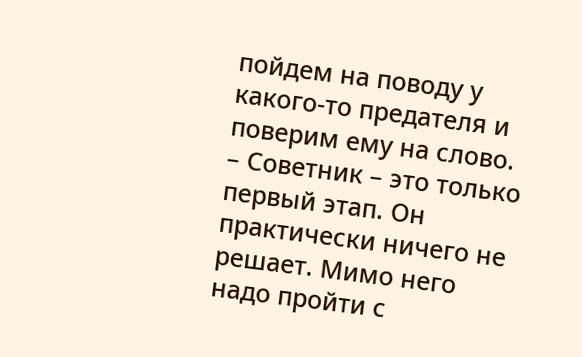пойдем на поводу у какого‑то предателя и поверим ему на слово.
– Советник – это только первый этап. Он практически ничего не решает. Мимо него надо пройти с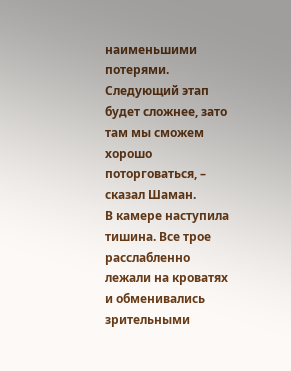наименьшими потерями. Следующий этап будет сложнее, зато там мы сможем хорошо поторговаться, – сказал Шаман.
В камере наступила тишина. Все трое расслабленно лежали на кроватях и обменивались зрительными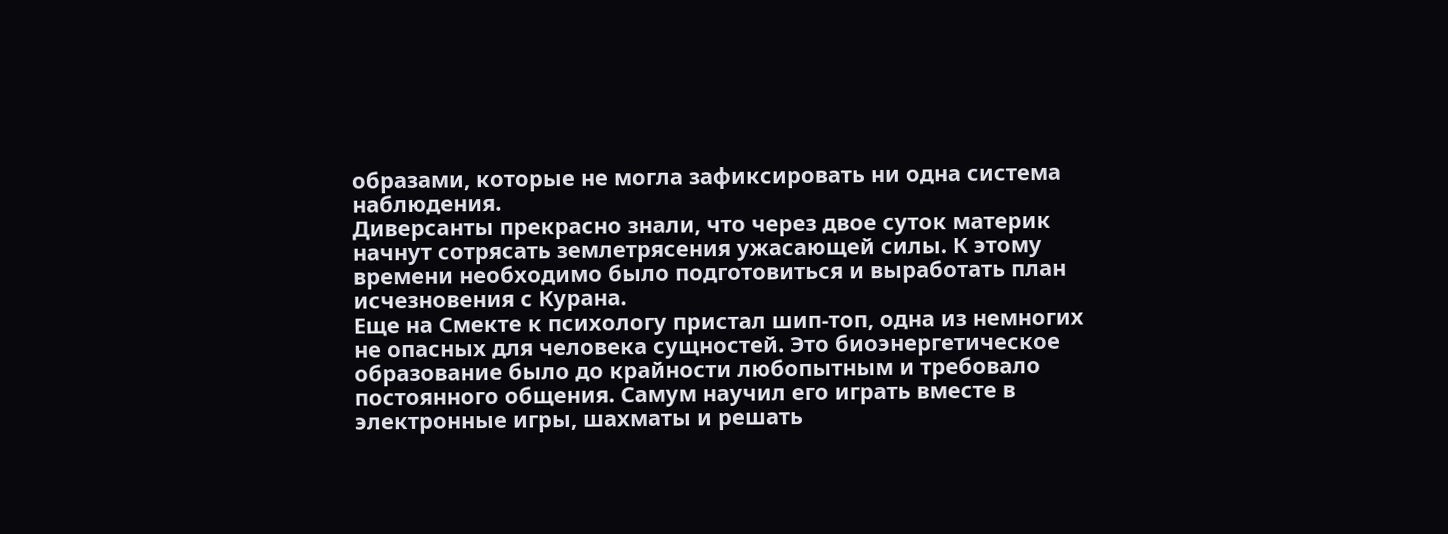образами, которые не могла зафиксировать ни одна система наблюдения.
Диверсанты прекрасно знали, что через двое суток материк начнут сотрясать землетрясения ужасающей силы. К этому времени необходимо было подготовиться и выработать план исчезновения с Курана.
Еще на Смекте к психологу пристал шип‑топ, одна из немногих не опасных для человека сущностей. Это биоэнергетическое образование было до крайности любопытным и требовало постоянного общения. Самум научил его играть вместе в электронные игры, шахматы и решать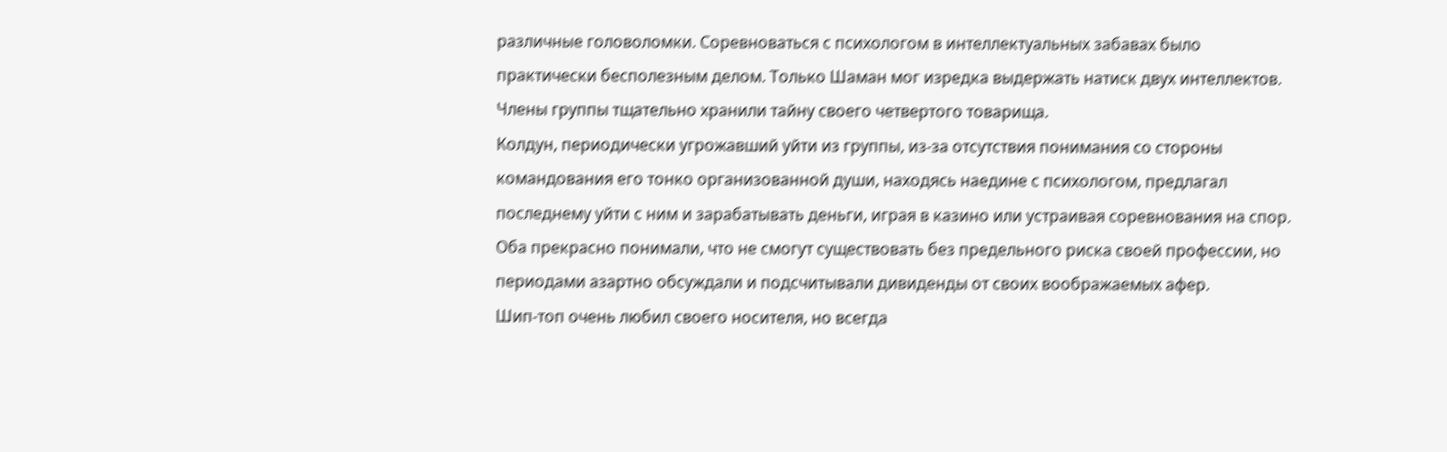различные головоломки. Соревноваться с психологом в интеллектуальных забавах было практически бесполезным делом. Только Шаман мог изредка выдержать натиск двух интеллектов. Члены группы тщательно хранили тайну своего четвертого товарища.
Колдун, периодически угрожавший уйти из группы, из‑за отсутствия понимания со стороны командования его тонко организованной души, находясь наедине с психологом, предлагал последнему уйти с ним и зарабатывать деньги, играя в казино или устраивая соревнования на спор.
Оба прекрасно понимали, что не смогут существовать без предельного риска своей профессии, но периодами азартно обсуждали и подсчитывали дивиденды от своих воображаемых афер.
Шип‑топ очень любил своего носителя, но всегда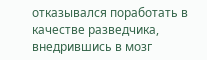отказывался поработать в качестве разведчика, внедрившись в мозг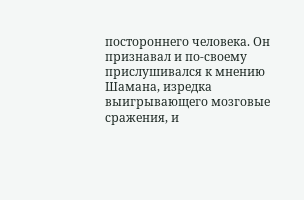постороннего человека. Он признавал и по‑своему прислушивался к мнению Шамана, изредка выигрывающего мозговые сражения, и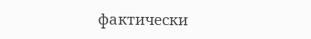фактически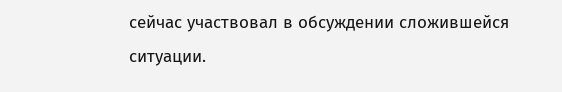сейчас участвовал в обсуждении сложившейся ситуации.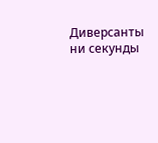Диверсанты ни секунды